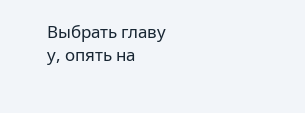Выбрать главу
у, опять на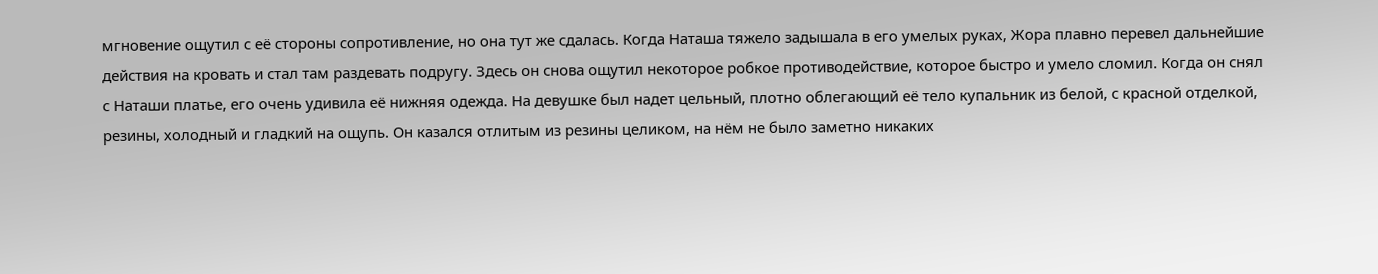мгновение ощутил с её стороны сопротивление, но она тут же сдалась. Когда Наташа тяжело задышала в его умелых руках, Жора плавно перевел дальнейшие действия на кровать и стал там раздевать подругу. Здесь он снова ощутил некоторое робкое противодействие, которое быстро и умело сломил. Когда он снял с Наташи платье, его очень удивила её нижняя одежда. На девушке был надет цельный, плотно облегающий её тело купальник из белой, с красной отделкой, резины, холодный и гладкий на ощупь. Он казался отлитым из резины целиком, на нём не было заметно никаких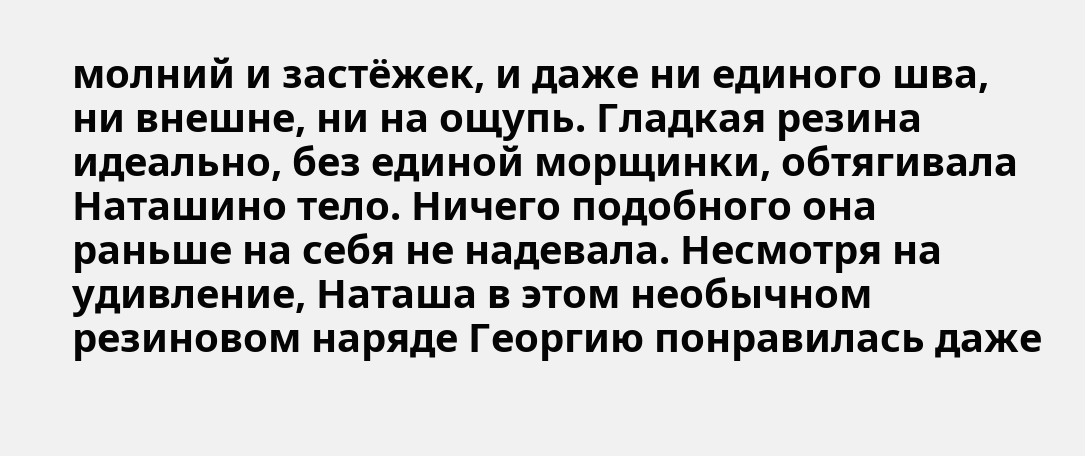молний и застёжек, и даже ни единого шва, ни внешне, ни на ощупь. Гладкая резина идеально, без единой морщинки, обтягивала Наташино тело. Ничего подобного она раньше на себя не надевала. Несмотря на удивление, Наташа в этом необычном резиновом наряде Георгию понравилась даже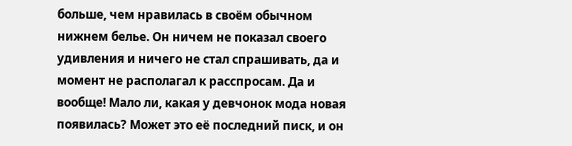больше, чем нравилась в своём обычном нижнем белье. Он ничем не показал своего удивления и ничего не стал спрашивать, да и момент не располагал к расспросам. Да и вообще! Мало ли, какая у девчонок мода новая появилась? Может это её последний писк, и он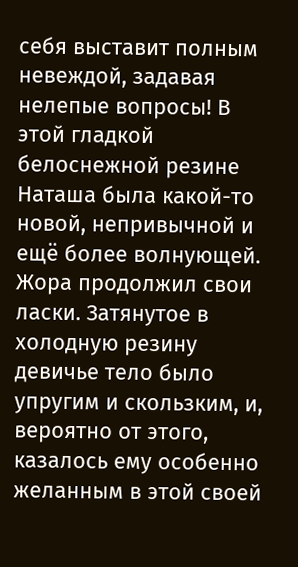себя выставит полным невеждой, задавая нелепые вопросы! В этой гладкой белоснежной резине Наташа была какой-то новой, непривычной и ещё более волнующей. Жора продолжил свои ласки. Затянутое в холодную резину девичье тело было упругим и скользким, и, вероятно от этого, казалось ему особенно желанным в этой своей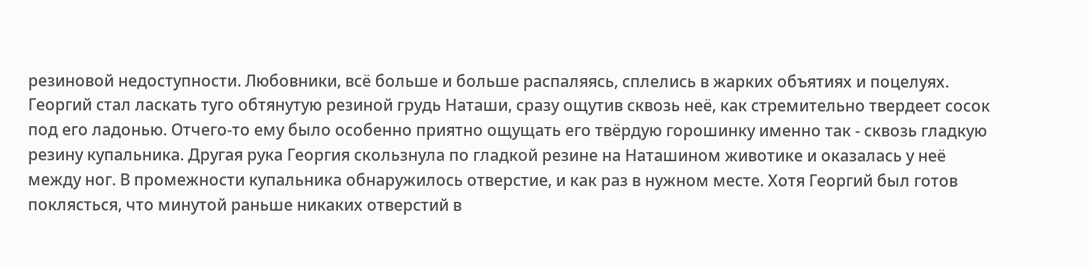резиновой недоступности. Любовники, всё больше и больше распаляясь, сплелись в жарких объятиях и поцелуях. Георгий стал ласкать туго обтянутую резиной грудь Наташи, сразу ощутив сквозь неё, как стремительно твердеет сосок под его ладонью. Отчего-то ему было особенно приятно ощущать его твёрдую горошинку именно так - сквозь гладкую резину купальника. Другая рука Георгия скользнула по гладкой резине на Наташином животике и оказалась у неё между ног. В промежности купальника обнаружилось отверстие, и как раз в нужном месте. Хотя Георгий был готов поклясться, что минутой раньше никаких отверстий в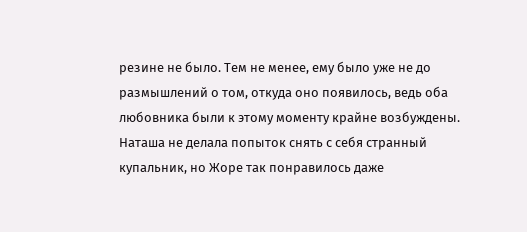резине не было. Тем не менее, ему было уже не до размышлений о том, откуда оно появилось, ведь оба любовника были к этому моменту крайне возбуждены. Наташа не делала попыток снять с себя странный купальник, но Жоре так понравилось даже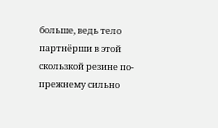больше, ведь тело партнёрши в этой скользкой резине по-прежнему сильно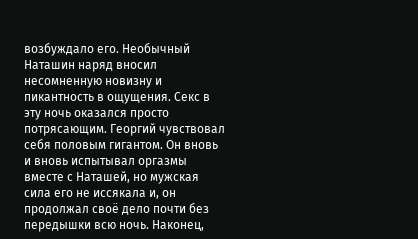возбуждало его. Необычный Наташин наряд вносил несомненную новизну и пикантность в ощущения. Секс в эту ночь оказался просто потрясающим. Георгий чувствовал себя половым гигантом. Он вновь и вновь испытывал оргазмы вместе с Наташей, но мужская сила его не иссякала и, он продолжал своё дело почти без передышки всю ночь. Наконец,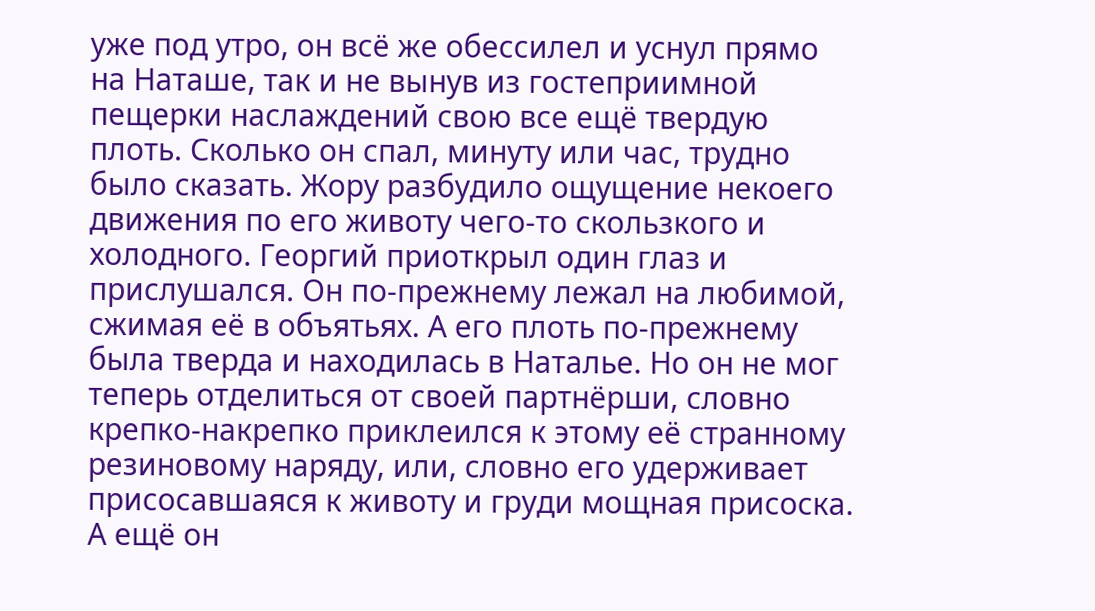уже под утро, он всё же обессилел и уснул прямо на Наташе, так и не вынув из гостеприимной пещерки наслаждений свою все ещё твердую плоть. Сколько он спал, минуту или час, трудно было сказать. Жору разбудило ощущение некоего движения по его животу чего-то скользкого и холодного. Георгий приоткрыл один глаз и прислушался. Он по-прежнему лежал на любимой, сжимая её в объятьях. А его плоть по-прежнему была тверда и находилась в Наталье. Но он не мог теперь отделиться от своей партнёрши, словно крепко-накрепко приклеился к этому её странному резиновому наряду, или, словно его удерживает присосавшаяся к животу и груди мощная присоска. А ещё он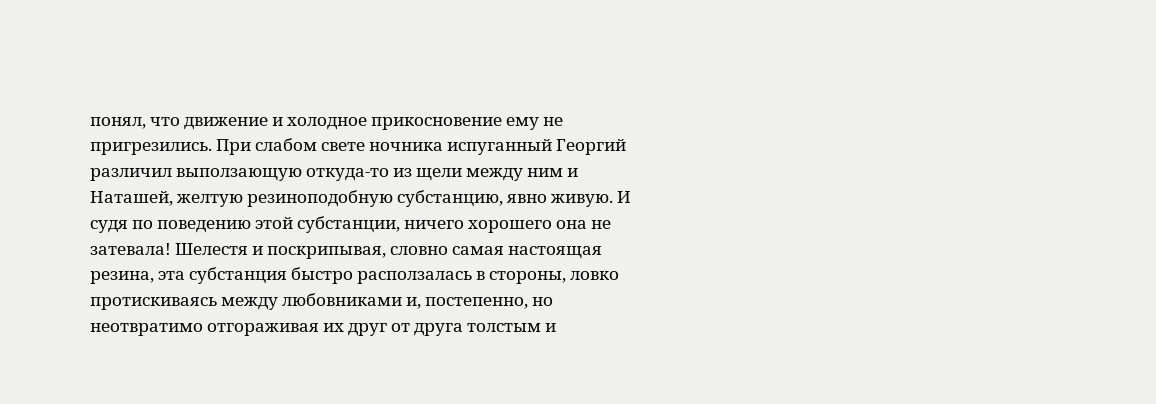понял, что движение и холодное прикосновение ему не пригрезились. При слабом свете ночника испуганный Георгий различил выползающую откуда-то из щели между ним и Наташей, желтую резиноподобную субстанцию, явно живую. И судя по поведению этой субстанции, ничего хорошего она не затевала! Шелестя и поскрипывая, словно самая настоящая резина, эта субстанция быстро расползалась в стороны, ловко протискиваясь между любовниками и, постепенно, но неотвратимо отгораживая их друг от друга толстым и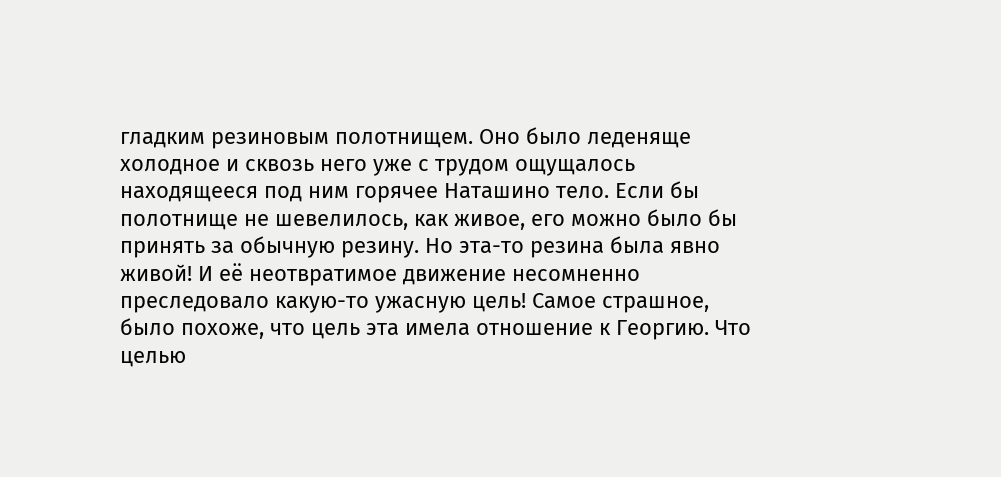гладким резиновым полотнищем. Оно было леденяще холодное и сквозь него уже с трудом ощущалось находящееся под ним горячее Наташино тело. Если бы полотнище не шевелилось, как живое, его можно было бы принять за обычную резину. Но эта-то резина была явно живой! И её неотвратимое движение несомненно преследовало какую-то ужасную цель! Самое страшное, было похоже, что цель эта имела отношение к Георгию. Что целью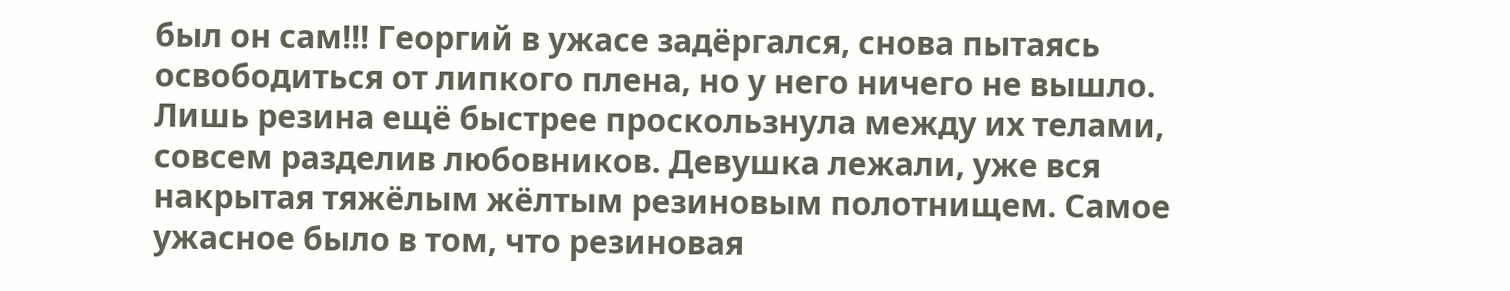был он сам!!! Георгий в ужасе задёргался, снова пытаясь освободиться от липкого плена, но у него ничего не вышло. Лишь резина ещё быстрее проскользнула между их телами, совсем разделив любовников. Девушка лежали, уже вся накрытая тяжёлым жёлтым резиновым полотнищем. Самое ужасное было в том, что резиновая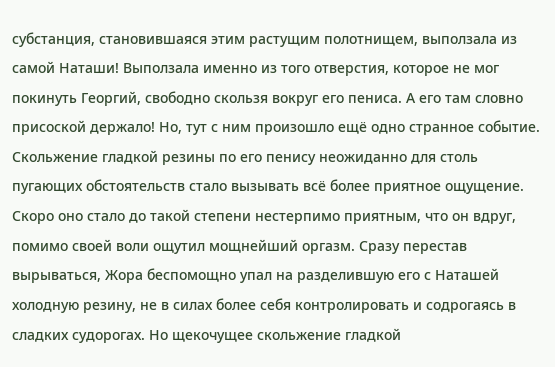субстанция, становившаяся этим растущим полотнищем, выползала из самой Наташи! Выползала именно из того отверстия, которое не мог покинуть Георгий, свободно скользя вокруг его пениса. А его там словно присоской держало! Но, тут с ним произошло ещё одно странное событие. Скольжение гладкой резины по его пенису неожиданно для столь пугающих обстоятельств стало вызывать всё более приятное ощущение. Скоро оно стало до такой степени нестерпимо приятным, что он вдруг, помимо своей воли ощутил мощнейший оргазм. Сразу перестав вырываться, Жора беспомощно упал на разделившую его с Наташей холодную резину, не в силах более себя контролировать и содрогаясь в сладких судорогах. Но щекочущее скольжение гладкой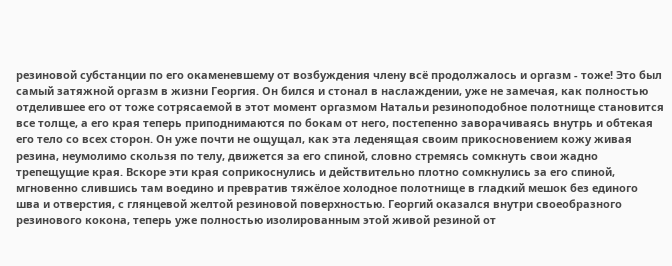резиновой субстанции по его окаменевшему от возбуждения члену всё продолжалось и оргазм - тоже! Это был самый затяжной оргазм в жизни Георгия. Он бился и стонал в наслаждении, уже не замечая, как полностью отделившее его от тоже сотрясаемой в этот момент оргазмом Натальи резиноподобное полотнище становится все толще, а его края теперь приподнимаются по бокам от него, постепенно заворачиваясь внутрь и обтекая его тело со всех сторон. Он уже почти не ощущал, как эта леденящая своим прикосновением кожу живая резина, неумолимо скользя по телу, движется за его спиной, словно стремясь сомкнуть свои жадно трепещущие края. Вскоре эти края соприкоснулись и действительно плотно сомкнулись за его спиной, мгновенно слившись там воедино и превратив тяжёлое холодное полотнище в гладкий мешок без единого шва и отверстия, с глянцевой желтой резиновой поверхностью. Георгий оказался внутри своеобразного резинового кокона, теперь уже полностью изолированным этой живой резиной от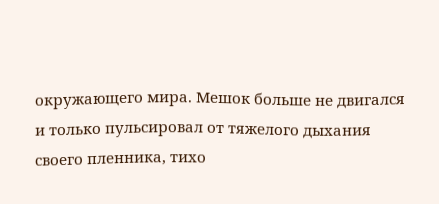окружающего мира. Мешок больше не двигался и только пульсировал от тяжелого дыхания своего пленника, тихо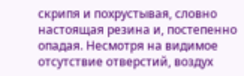скрипя и похрустывая, словно настоящая резина и, постепенно опадая. Несмотря на видимое отсутствие отверстий, воздух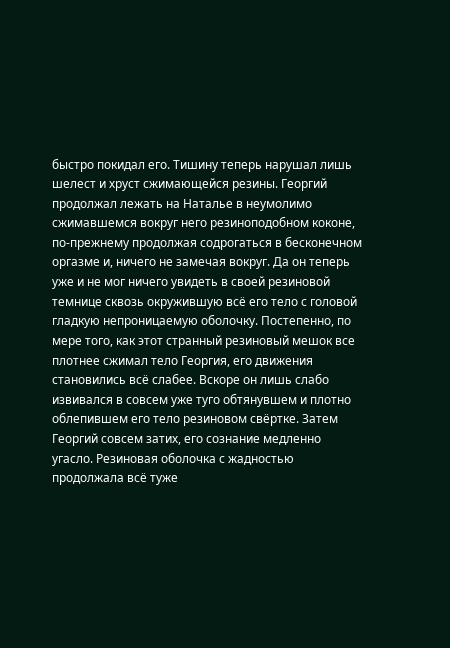быстро покидал его. Тишину теперь нарушал лишь шелест и хруст сжимающейся резины. Георгий продолжал лежать на Наталье в неумолимо сжимавшемся вокруг него резиноподобном коконе, по-прежнему продолжая содрогаться в бесконечном оргазме и, ничего не замечая вокруг. Да он теперь уже и не мог ничего увидеть в своей резиновой темнице сквозь окружившую всё его тело с головой гладкую непроницаемую оболочку. Постепенно, по мере того, как этот странный резиновый мешок все плотнее сжимал тело Георгия, его движения становились всё слабее. Вскоре он лишь слабо извивался в совсем уже туго обтянувшем и плотно облепившем его тело резиновом свёртке. Затем Георгий совсем затих, его сознание медленно угасло. Резиновая оболочка с жадностью продолжала всё туже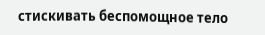стискивать беспомощное тело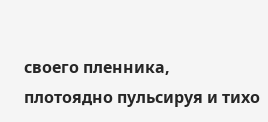своего пленника, плотоядно пульсируя и тихо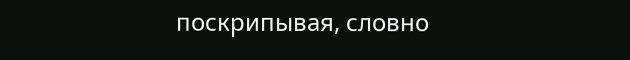поскрипывая, словно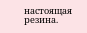настоящая резина.